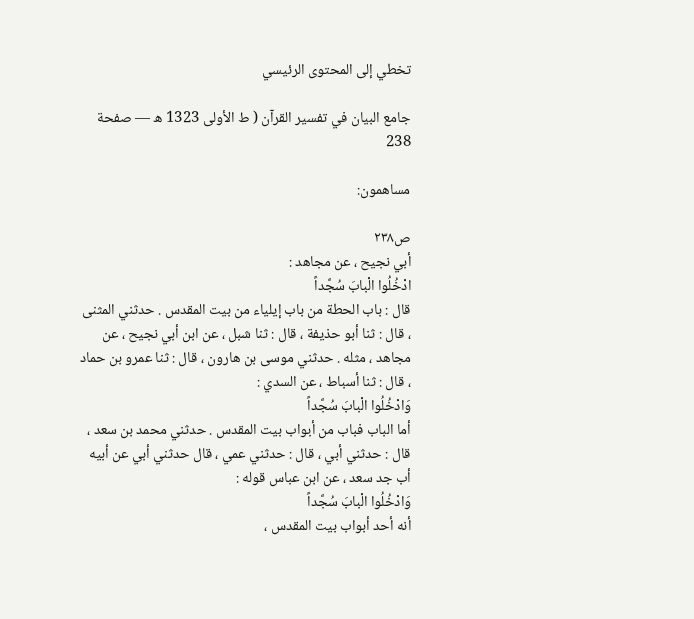تخطي إلى المحتوى الرئيسي

جامع البيان في تفسير القرآن ( ط الأولى 1323 ه — صفحة 238

مساهمون:

ص٢٣٨
أبي نجيح ، عن مجاهد :
ادْخُلُوا الْبابَ سُجَّداً
قال : باب الحطة من باب إيلياء من بيت المقدس . حدثني المثنى ، قال : ثنا أبو حذيفة ، قال : ثنا شبل ، عن ابن أبي نجيح ، عن مجاهد ، مثله . حدثني موسى بن هارون ، قال : ثنا عمرو بن حماد ، قال : ثنا أسباط ، عن السدي :
وَادْخُلُوا الْبابَ سُجَّداً
أما الباب فباب من أبواب بيت المقدس . حدثني محمد بن سعد ، قال : حدثني أبي ، قال : حدثني عمي ، قال حدثني أبي عن أبيه أب جد سعد ، عن ابن عباس قوله :
وَادْخُلُوا الْبابَ سُجَّداً
أنه أحد أبواب بيت المقدس ،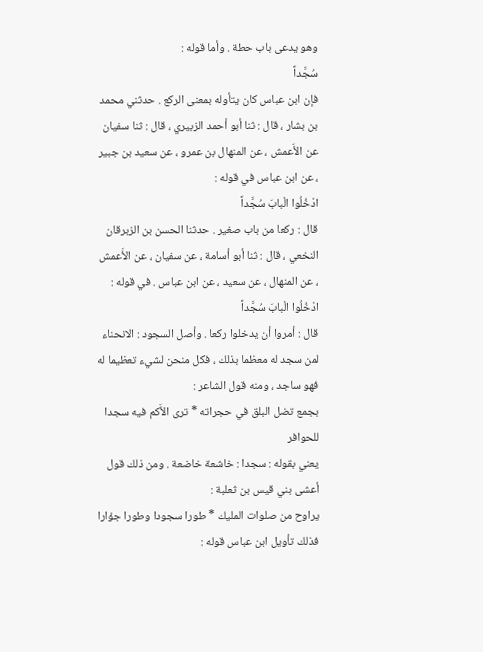وهو يدعى باب حطة . وأما قوله :
سُجَّداً
فإن ابن عباس كان يتأوله بمعنى الركع . حدثني محمد بن بشار ، قال : ثنا أبو أحمد الزبيري ، قال : ثنا سفيان عن الأَعمش ، عن المنهال بن عمرو ، عن سعيد بن جبير ، عن ابن عباس في قوله :
ادْخُلُوا الْبابَ سُجَّداً
قال : ركعا من باب صغير . حدثنا الحسن بن الزبرقان النخعي ، قال : ثنا أبو أسامة ، عن سفيان ، عن الأَعمش ، عن المنهال ، عن سعيد ، عن ابن عباس . في قوله :
ادْخُلُوا الْبابَ سُجَّداً
قال : أمروا أن يدخلوا ركعا . وأصل السجود : الانحناء لمن سجد له معظما بذلك ، فكل منحن لشيء تعظيما له فهو ساجد ، ومنه قول الشاعر :
بجمع تضل البلق في حجراته * ترى الأَكم فيه سجدا للحوافر
يعني بقوله : سجدا : خاشعة خاضعة . ومن ذلك قول أعشى بني قيس بن ثعلبة :
يراوح من صلوات المليك * طورا سجودا وطورا جؤارا
فذلك تأويل ابن عباس قوله :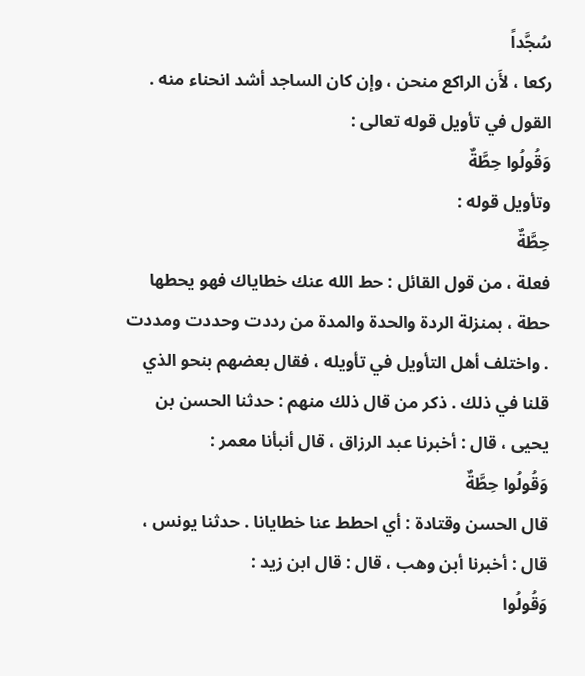سُجَّداً
ركعا ، لأَن الراكع منحن ، وإن كان الساجد أشد انحناء منه . القول في تأويل قوله تعالى :
وَقُولُوا حِطَّةٌ
وتأويل قوله :
حِطَّةٌ
فعلة ، من قول القائل : حط الله عنك خطاياك فهو يحطها حطة ، بمنزلة الردة والحدة والمدة من رددت وحددت ومددت . واختلف أهل التأويل في تأويله ، فقال بعضهم بنحو الذي قلنا في ذلك . ذكر من قال ذلك منهم : حدثنا الحسن بن يحيى ، قال : أخبرنا عبد الرزاق ، قال أنبأنا معمر :
وَقُولُوا حِطَّةٌ
قال الحسن وقتادة : أي احطط عنا خطايانا . حدثنا يونس ، قال : أخبرنا أبن وهب ، قال : قال ابن زيد :
وَقُولُوا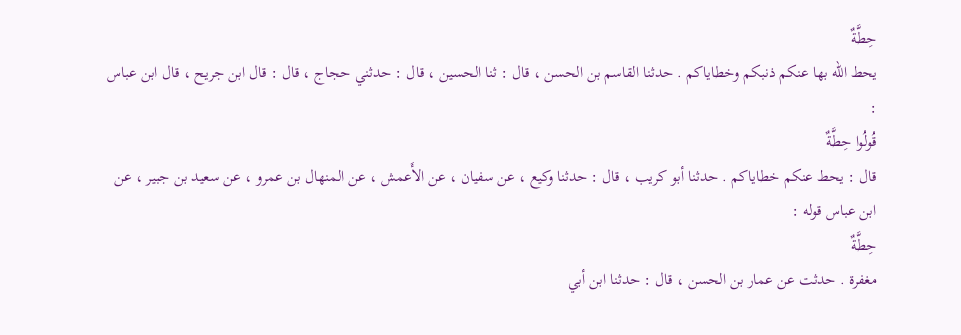حِطَّةٌ
يحط الله بها عنكم ذنبكم وخطاياكم . حدثنا القاسم بن الحسن ، قال : ثنا الحسين ، قال : حدثني حجاج ، قال : قال ابن جريح ، قال ابن عباس :
قُولُوا حِطَّةٌ
قال : يحط عنكم خطاياكم . حدثنا أبو كريب ، قال : حدثنا وكيع ، عن سفيان ، عن الأَعمش ، عن المنهال بن عمرو ، عن سعيد بن جبير ، عن ابن عباس قوله :
حِطَّةٌ
مغفرة . حدثت عن عمار بن الحسن ، قال : حدثنا ابن أبي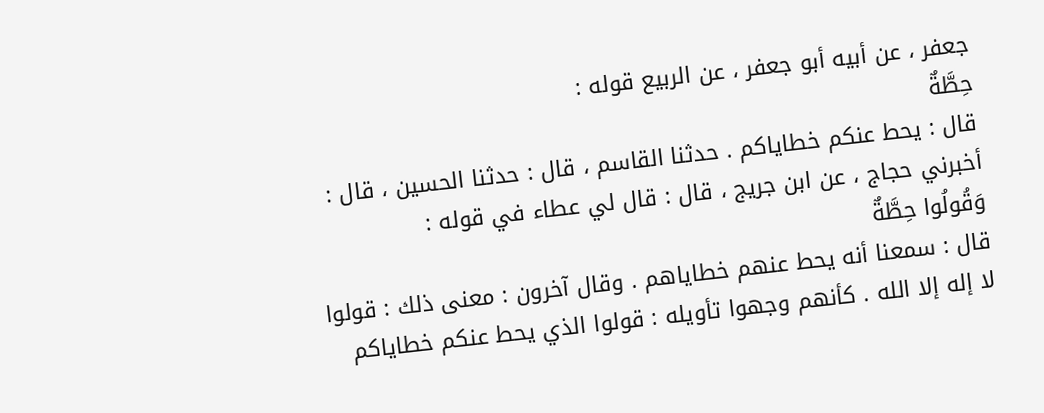جعفر ، عن أبيه أبو جعفر ، عن الربيع قوله :
حِطَّةٌ
قال : يحط عنكم خطاياكم . حدثنا القاسم ، قال : حدثنا الحسين ، قال : أخبرني حجاج ، عن ابن جريج ، قال : قال لي عطاء في قوله :
وَقُولُوا حِطَّةٌ
قال : سمعنا أنه يحط عنهم خطاياهم . وقال آخرون : معنى ذلك : قولوا لا إله إلا الله . كأنهم وجهوا تأويله : قولوا الذي يحط عنكم خطاياكم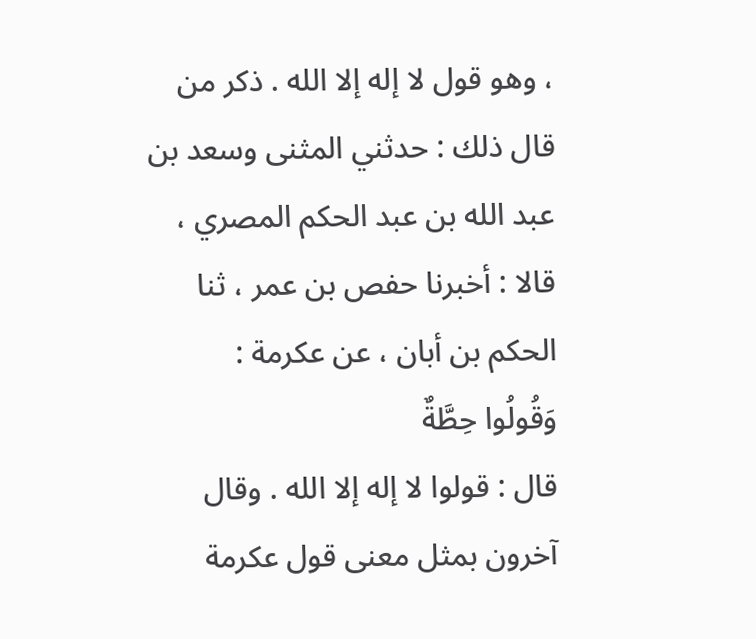، وهو قول لا إله إلا الله . ذكر من قال ذلك : حدثني المثنى وسعد بن عبد الله بن عبد الحكم المصري ، قالا : أخبرنا حفص بن عمر ، ثنا الحكم بن أبان ، عن عكرمة :
وَقُولُوا حِطَّةٌ
قال : قولوا لا إله إلا الله . وقال آخرون بمثل معنى قول عكرمة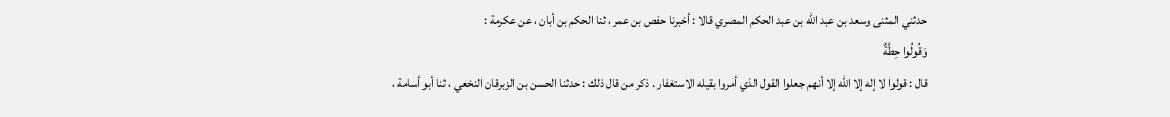حدثني المثنى وسعد بن عبد الله بن عبد الحكم المصري قالا : أخبرنا حفص بن عمر ، ثنا الحكم بن أبان ، عن عكرمة :
وَقُولُوا حِطَّةٌ
قال : قولوا لا إله إلا الله إلا أنهم جعلوا القول الذي أمروا بقيله الاستغفار . ذكر من قال ذلك : حدثنا الحسن بن الزبرقان النخعي ، ثنا أبو أسامة ،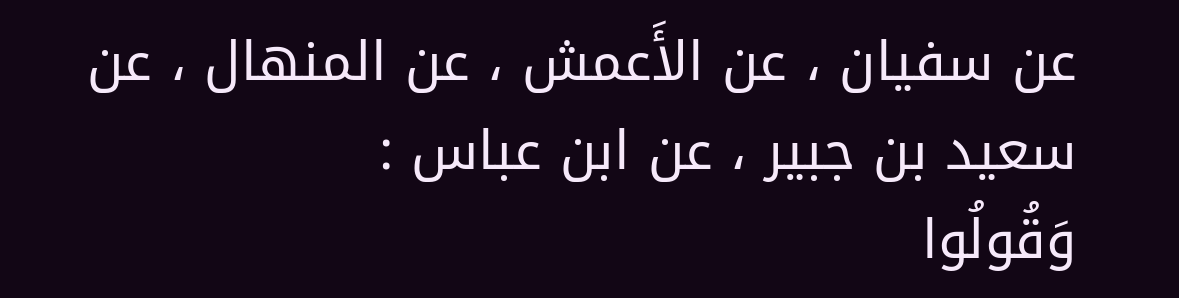عن سفيان ، عن الأَعمش ، عن المنهال ، عن سعيد بن جبير ، عن ابن عباس :
وَقُولُوا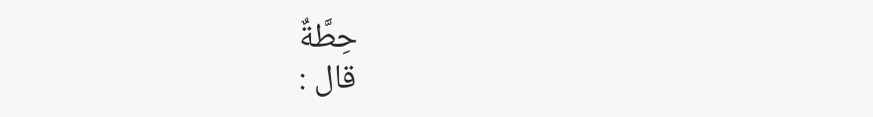حِطَّةٌ
قال :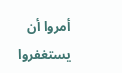أمروا أن يستغفروا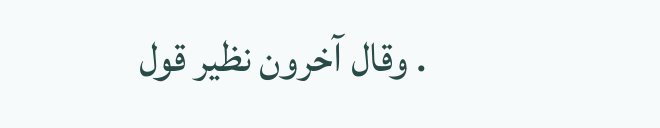. وقال آخرون نظير قول